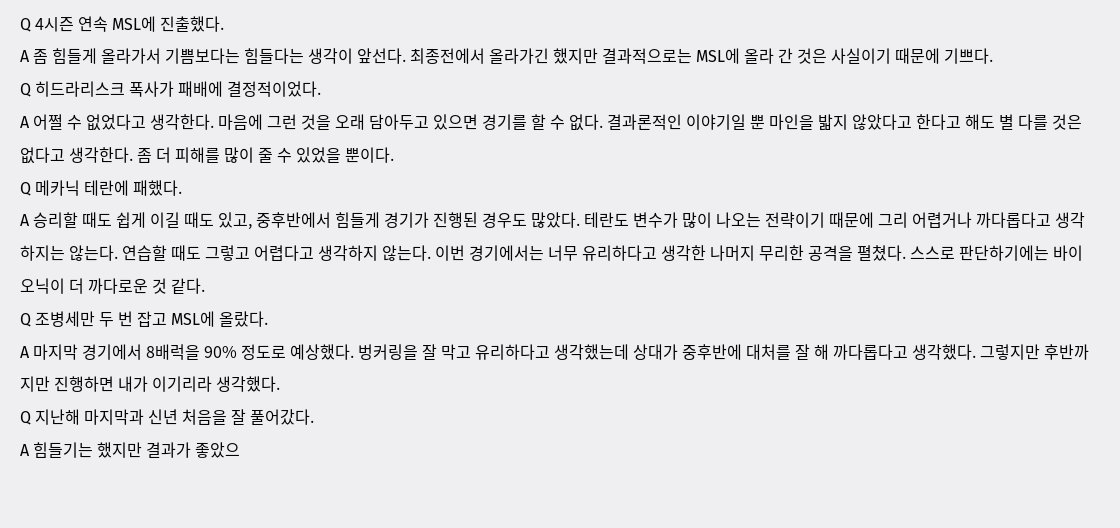Q 4시즌 연속 MSL에 진출했다.
A 좀 힘들게 올라가서 기쁨보다는 힘들다는 생각이 앞선다. 최종전에서 올라가긴 했지만 결과적으로는 MSL에 올라 간 것은 사실이기 때문에 기쁘다.
Q 히드라리스크 폭사가 패배에 결정적이었다.
A 어쩔 수 없었다고 생각한다. 마음에 그런 것을 오래 담아두고 있으면 경기를 할 수 없다. 결과론적인 이야기일 뿐 마인을 밟지 않았다고 한다고 해도 별 다를 것은 없다고 생각한다. 좀 더 피해를 많이 줄 수 있었을 뿐이다.
Q 메카닉 테란에 패했다.
A 승리할 때도 쉽게 이길 때도 있고, 중후반에서 힘들게 경기가 진행된 경우도 많았다. 테란도 변수가 많이 나오는 전략이기 때문에 그리 어렵거나 까다롭다고 생각하지는 않는다. 연습할 때도 그렇고 어렵다고 생각하지 않는다. 이번 경기에서는 너무 유리하다고 생각한 나머지 무리한 공격을 펼쳤다. 스스로 판단하기에는 바이오닉이 더 까다로운 것 같다.
Q 조병세만 두 번 잡고 MSL에 올랐다.
A 마지막 경기에서 8배럭을 90% 정도로 예상했다. 벙커링을 잘 막고 유리하다고 생각했는데 상대가 중후반에 대처를 잘 해 까다롭다고 생각했다. 그렇지만 후반까지만 진행하면 내가 이기리라 생각했다.
Q 지난해 마지막과 신년 처음을 잘 풀어갔다.
A 힘들기는 했지만 결과가 좋았으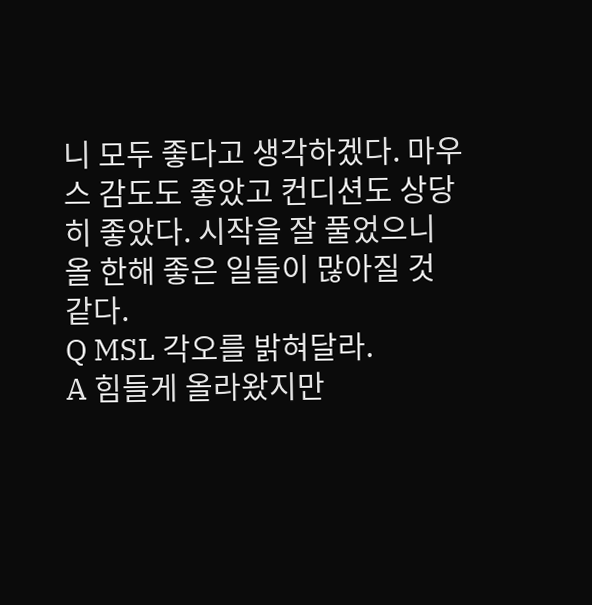니 모두 좋다고 생각하겠다. 마우스 감도도 좋았고 컨디션도 상당히 좋았다. 시작을 잘 풀었으니 올 한해 좋은 일들이 많아질 것 같다.
Q MSL 각오를 밝혀달라.
A 힘들게 올라왔지만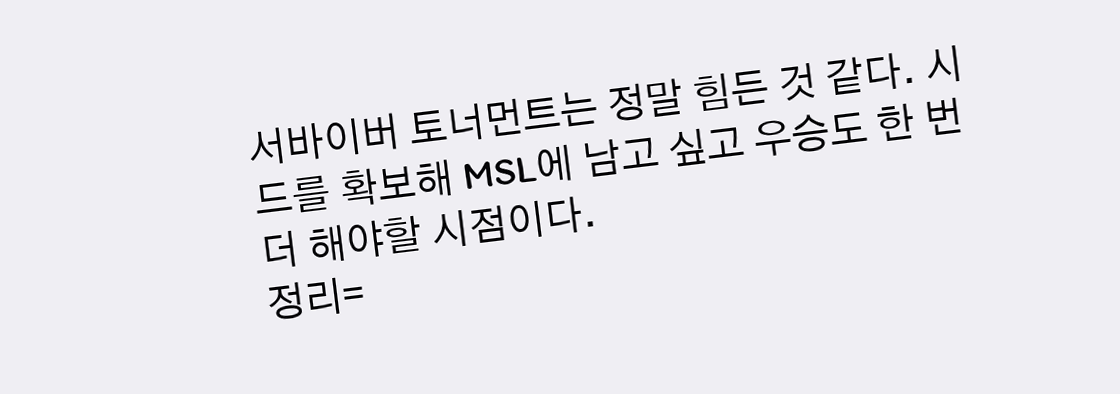서바이버 토너먼트는 정말 힘든 것 같다. 시드를 확보해 MSL에 남고 싶고 우승도 한 번 더 해야할 시점이다.
정리=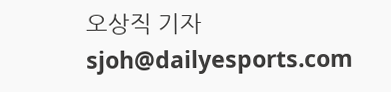오상직 기자 sjoh@dailyesports.com